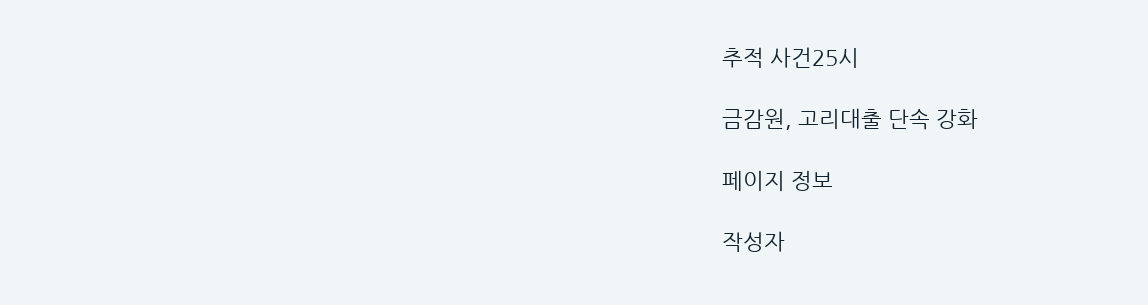추적 사건25시

금감원, 고리대출 단속 강화

페이지 정보

작성자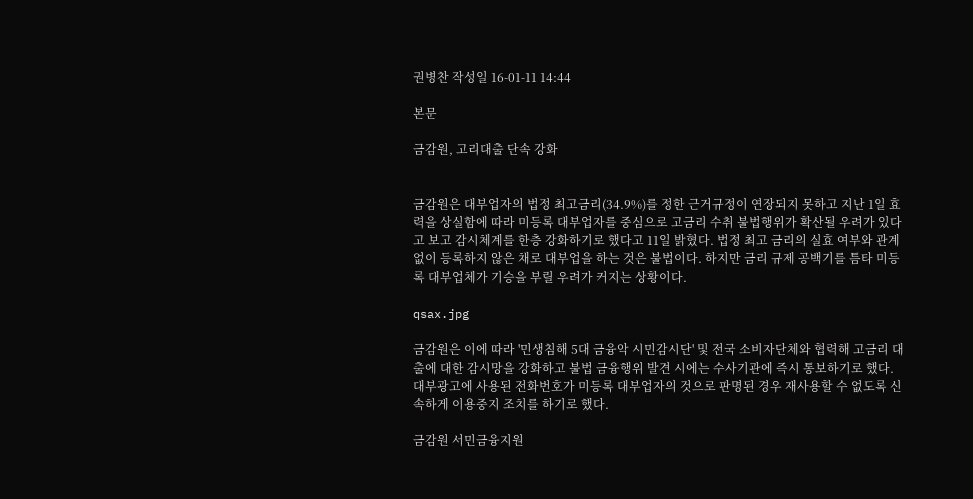권병찬 작성일 16-01-11 14:44

본문

금감원, 고리대출 단속 강화


금감원은 대부업자의 법정 최고금리(34.9%)를 정한 근거규정이 연장되지 못하고 지난 1일 효력을 상실함에 따라 미등록 대부업자를 중심으로 고금리 수취 불법행위가 확산될 우려가 있다고 보고 감시체계를 한층 강화하기로 했다고 11일 밝혔다. 법정 최고 금리의 실효 여부와 관계없이 등록하지 않은 채로 대부업을 하는 것은 불법이다. 하지만 금리 규제 공백기를 틈타 미등록 대부업체가 기승을 부릴 우려가 커지는 상황이다.

qsax.jpg

금감원은 이에 따라 '민생침해 5대 금융악 시민감시단' 및 전국 소비자단체와 협력해 고금리 대출에 대한 감시망을 강화하고 불법 금융행위 발견 시에는 수사기관에 즉시 통보하기로 했다. 대부광고에 사용된 전화번호가 미등록 대부업자의 것으로 판명된 경우 재사용할 수 없도록 신속하게 이용중지 조치를 하기로 했다.

금감원 서민금융지원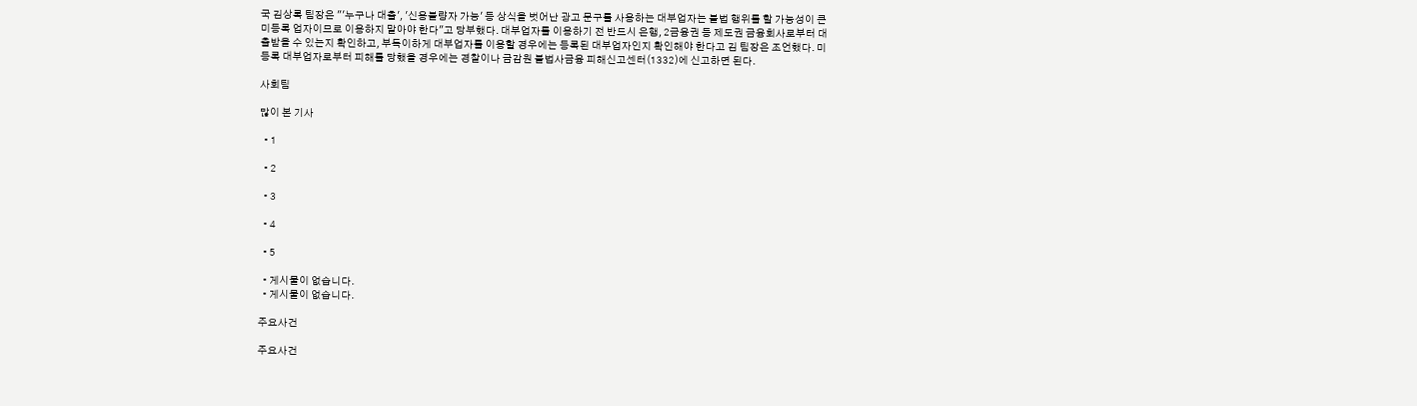국 김상록 팀장은 "'누구나 대출', '신용불량자 가능' 등 상식을 벗어난 광고 문구를 사용하는 대부업자는 불법 행위를 할 가능성이 큰 미등록 업자이므로 이용하지 말아야 한다"고 당부했다. 대부업자를 이용하기 전 반드시 은행, 2금융권 등 제도권 금융회사로부터 대출받을 수 있는지 확인하고, 부득이하게 대부업자를 이용할 경우에는 등록된 대부업자인지 확인해야 한다고 김 팀장은 조언했다. 미등록 대부업자로부터 피해를 당했을 경우에는 경찰이나 금감원 불법사금융 피해신고센터(1332)에 신고하면 된다.

사회팀

많이 본 기사

  • 1

  • 2

  • 3

  • 4

  • 5

  • 게시물이 없습니다.
  • 게시물이 없습니다.

주요사건

주요사건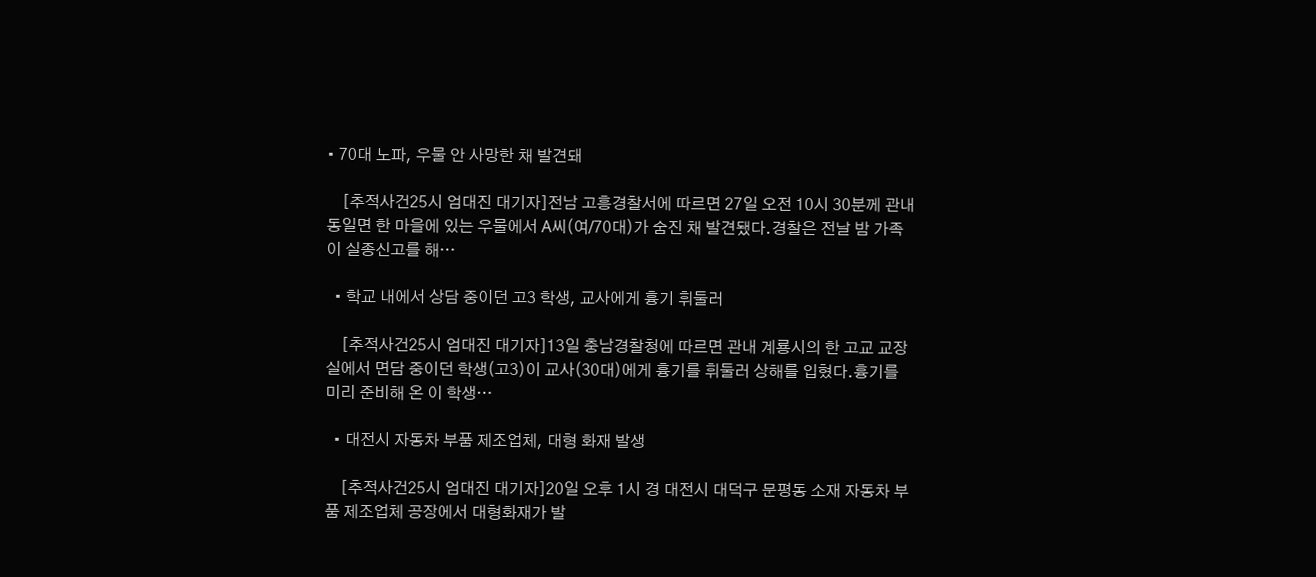• 70대 노파, 우물 안 사망한 채 발견돼

    [추적사건25시 엄대진 대기자]전남 고흥경찰서에 따르면 27일 오전 10시 30분께 관내 동일면 한 마을에 있는 우물에서 A씨(여/70대)가 숨진 채 발견됐다.경찰은 전날 밤 가족이 실종신고를 해…

  • 학교 내에서 상담 중이던 고3 학생, 교사에게 흉기 휘둘러

    [추적사건25시 엄대진 대기자]13일 충남경찰청에 따르면 관내 계룡시의 한 고교 교장실에서 면담 중이던 학생(고3)이 교사(30대)에게 흉기를 휘둘러 상해를 입혔다.흉기를 미리 준비해 온 이 학생…

  • 대전시 자동차 부품 제조업체, 대형 화재 발생

    [추적사건25시 엄대진 대기자]20일 오후 1시 경 대전시 대덕구 문평동 소재 자동차 부품 제조업체 공장에서 대형화재가 발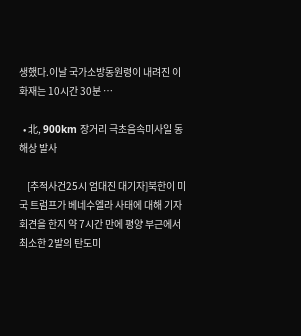생했다.이날 국가소방동원령이 내려진 이 화재는 10시간 30분 …

  • 北, 900km 장거리 극초음속미사일 동해상 발사

    [추적사건25시 엄대진 대기자]북한이 미국 트럼프가 베네수엘라 사태에 대해 기자회견을 한지 약 7시간 만에 평양 부근에서 최소한 2발의 탄도미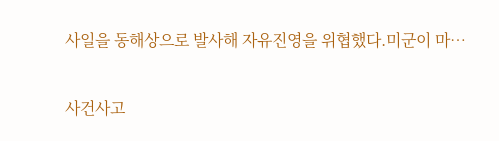사일을 동해상으로 발사해 자유진영을 위협했다.미군이 마…

사건사고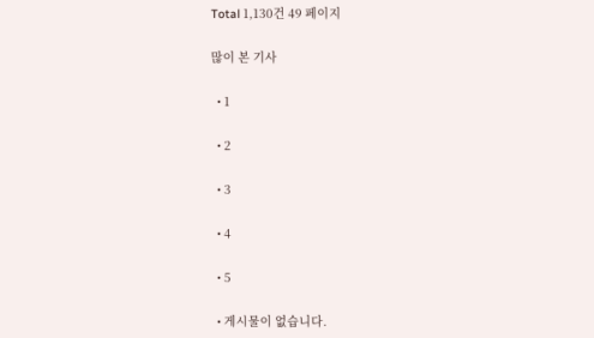Total 1,130건 49 페이지

많이 본 기사

  • 1

  • 2

  • 3

  • 4

  • 5

  • 게시물이 없습니다.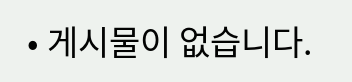• 게시물이 없습니다.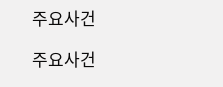주요사건

주요사건